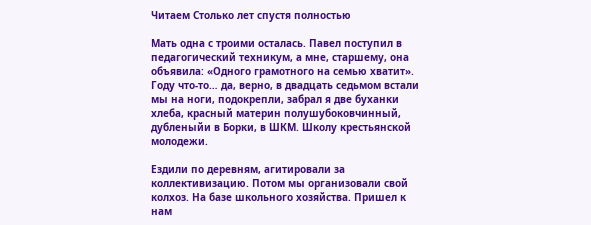Читаем Столько лет спустя полностью

Мать одна с троими осталась. Павел поступил в педагогический техникум, а мне, старшему, она объявила: «Одного грамотного на семью хватит». Году что-то… да, верно, в двадцать седьмом встали мы на ноги, подокрепли, забрал я две буханки хлеба, красный материн полушубоковчинный, дубленыйи в Борки, в ШКМ. Школу крестьянской молодежи.

Ездили по деревням, агитировали за коллективизацию. Потом мы организовали свой колхоз. На базе школьного хозяйства. Пришел к нам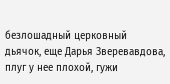безлошадный церковный дьячок, еще Дарья Зверевавдова, плуг у нее плохой, гужи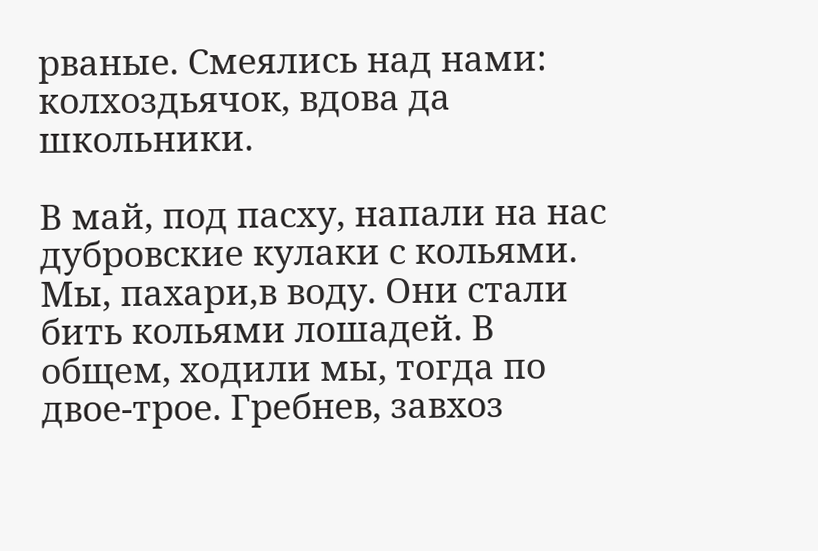рваные. Смеялись над нами: колхоздьячок, вдова да школьники.

В май, под пасху, напали на нас дубровские кулаки с кольями. Мы, пахари,в воду. Они стали бить кольями лошадей. В общем, ходили мы, тогда по двое-трое. Гребнев, завхоз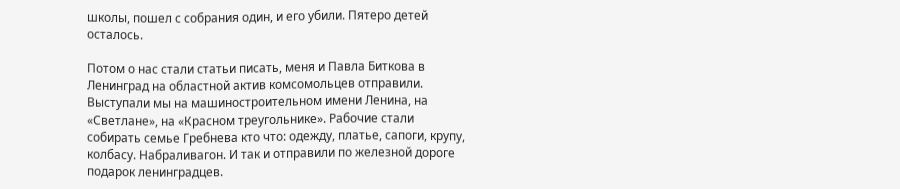школы, пошел с собрания один, и его убили. Пятеро детей осталось.

Потом о нас стали статьи писать, меня и Павла Биткова в Ленинград на областной актив комсомольцев отправили. Выступали мы на машиностроительном имени Ленина, на «Светлане», на «Красном треугольнике». Рабочие стали собирать семье Гребнева кто что: одежду, платье, сапоги, крупу, колбасу. Набраливагон. И так и отправили по железной дороге подарок ленинградцев.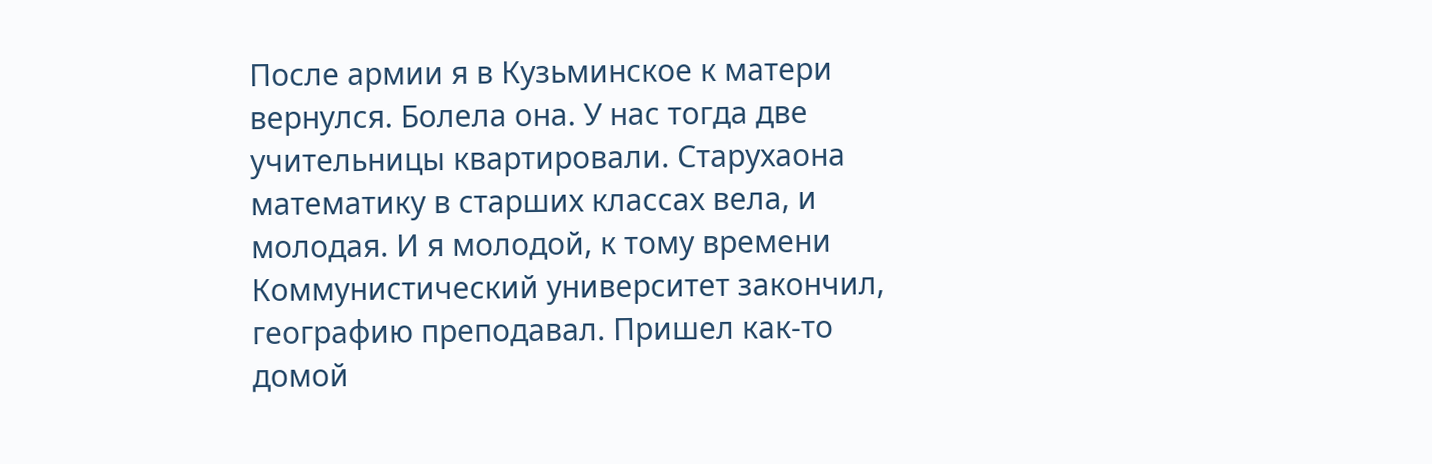После армии я в Кузьминское к матери вернулся. Болела она. У нас тогда две учительницы квартировали. Старухаона математику в старших классах вела, и молодая. И я молодой, к тому времени Коммунистический университет закончил, географию преподавал. Пришел как-то домой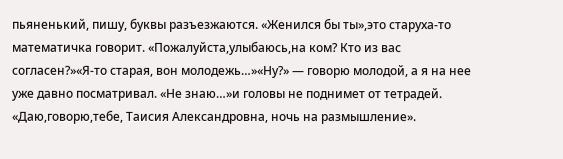пьяненький, пишу, буквы разъезжаются. «Женился бы ты»,это старуха-то математичка говорит. «Пожалуйста,улыбаюсь,на ком? Кто из вас согласен?»«Я-то старая, вон молодежь…»«Ну?» — говорю молодой, а я на нее уже давно посматривал. «Не знаю…»и головы не поднимет от тетрадей. «Даю,говорю,тебе, Таисия Александровна, ночь на размышление».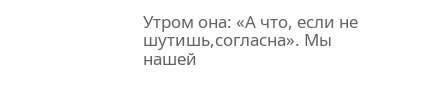Утром она: «А что, если не шутишь,согласна». Мы нашей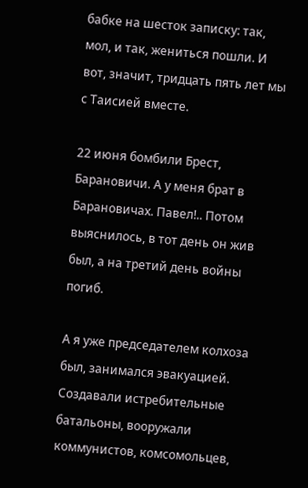бабке на шесток записку: так, мол, и так, жениться пошли. И вот, значит, тридцать пять лет мы с Таисией вместе.

22 июня бомбили Брест, Барановичи. А у меня брат в Барановичах. Павел!.. Потом выяснилось, в тот день он жив был, а на третий день войны погиб.

А я уже председателем колхоза был, занимался эвакуацией. Создавали истребительные батальоны, вооружали коммунистов, комсомольцев,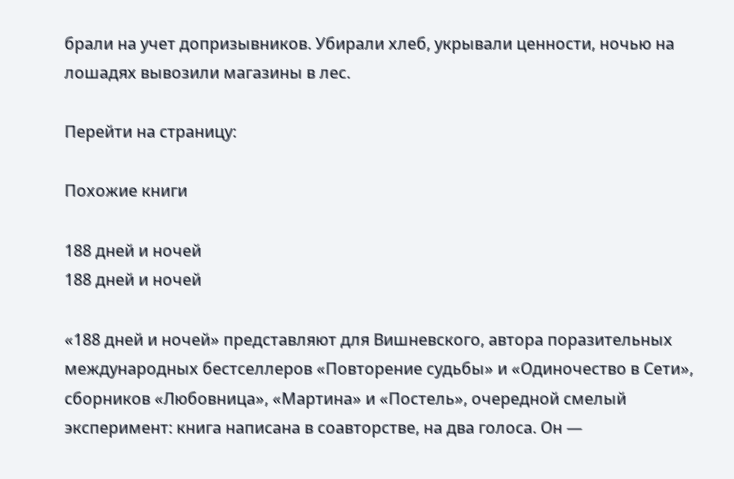брали на учет допризывников. Убирали хлеб, укрывали ценности, ночью на лошадях вывозили магазины в лес.

Перейти на страницу:

Похожие книги

188 дней и ночей
188 дней и ночей

«188 дней и ночей» представляют для Вишневского, автора поразительных международных бестселлеров «Повторение судьбы» и «Одиночество в Сети», сборников «Любовница», «Мартина» и «Постель», очередной смелый эксперимент: книга написана в соавторстве, на два голоса. Он —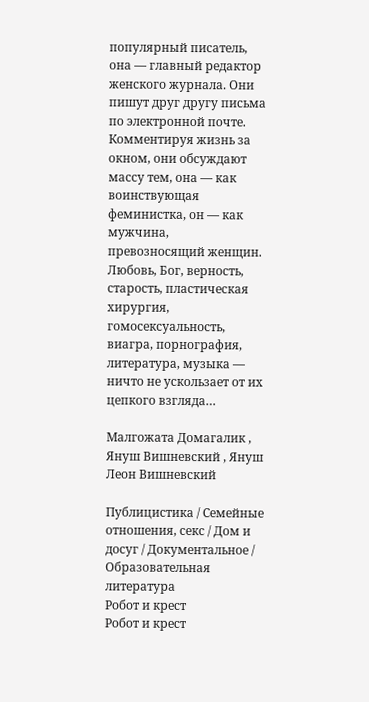популярный писатель, она — главный редактор женского журнала. Они пишут друг другу письма по электронной почте. Комментируя жизнь за окном, они обсуждают массу тем, она — как воинствующая феминистка, он — как мужчина, превозносящий женщин. Любовь, Бог, верность, старость, пластическая хирургия, гомосексуальность, виагра, порнография, литература, музыка — ничто не ускользает от их цепкого взгляда…

Малгожата Домагалик , Януш Вишневский , Януш Леон Вишневский

Публицистика / Семейные отношения, секс / Дом и досуг / Документальное / Образовательная литература
Робот и крест
Робот и крест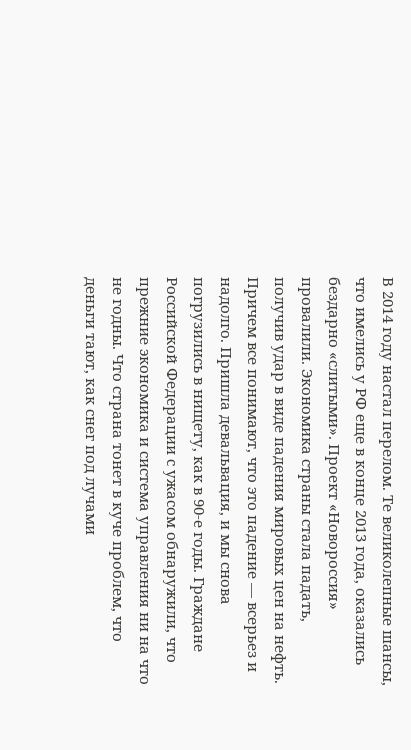В 2014 году настал перелом. Те великолепные шансы, что имелись у РФ еще в конце 2013 года, оказались бездарно «слитыми». Проект «Новороссия» провалили. Экономика страны стала падать, получив удар в виде падения мировых цен на нефть. Причем все понимают, что это падение — всерьез и надолго. Пришла девальвация, и мы снова погрузились в нищету, как в 90-е годы. Граждане Российской Федерации с ужасом обнаружили, что прежние экономика и система управления ни на что не годны. Что страна тонет в куче проблем, что деньги тают, как снег под лучами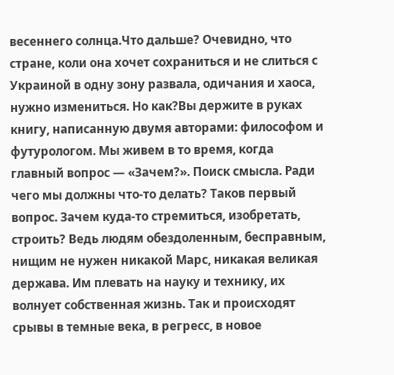весеннего солнца.Что дальше? Очевидно, что стране, коли она хочет сохраниться и не слиться с Украиной в одну зону развала, одичания и хаоса, нужно измениться. Но как?Вы держите в руках книгу, написанную двумя авторами: философом и футурологом. Мы живем в то время, когда главный вопрос — «Зачем?». Поиск смысла. Ради чего мы должны что-то делать? Таков первый вопрос. Зачем куда-то стремиться, изобретать, строить? Ведь людям обездоленным, бесправным, нищим не нужен никакой Марс, никакая великая держава. Им плевать на науку и технику, их волнует собственная жизнь. Так и происходят срывы в темные века, в регресс, в новое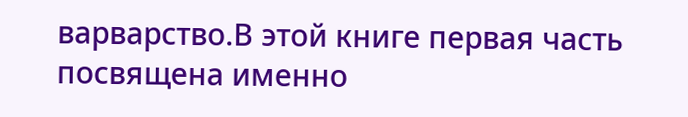варварство.В этой книге первая часть посвящена именно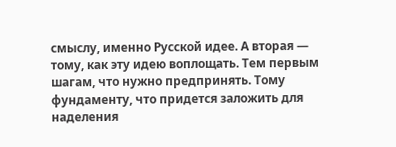смыслу, именно Русской идее. А вторая — тому, как эту идею воплощать. Тем первым шагам, что нужно предпринять. Тому фундаменту, что придется заложить для наделения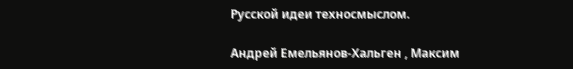Русской идеи техносмыслом.

Андрей Емельянов-Хальген , Максим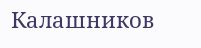Калашников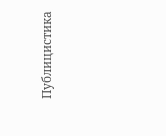Публицистика